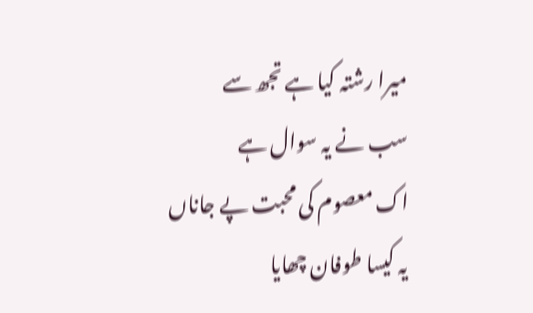میرا رشتہ کیا ہے تجھ سے
سب نے یہ سوال ہے
اک معصوم کی محبت پے جاناں
یہ کیسا طوفان چھایا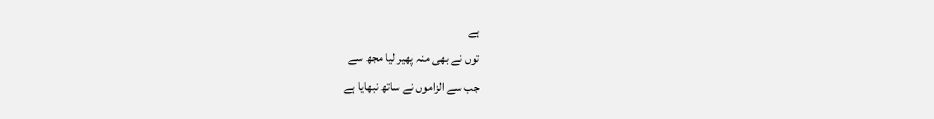ہے
توں نے بھی منہ پھیر لیا مجھ سے
جب سے الزاموں نے ساتھ نبھایا ہے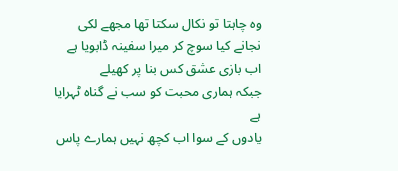وہ چاہتا تو نکال سکتا تھا مجھے لکی
نجانے کیا سوچ کر میرا سفینہ ڈابویا ہے
اب بازی عشق کس بنا پر کھیلے
جبکہ ہماری محبت کو سب نے گناہ ٹہرایا ہے
یادوں کے سوا اب کچھ نہیں ہمارے پاس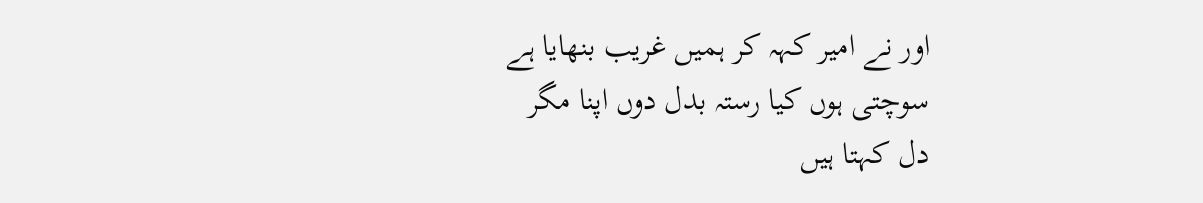اور نے امیر کہہ کر ہمیں غریب بنھایا ہے
سوچتی ہوں کیا رستہ بدل دوں اپنا مگر
دل کہتا ہیں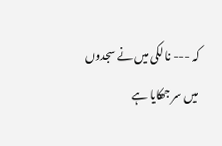کہ --- نا لکی میں نے سجدوں میں سر جھکایا ہے